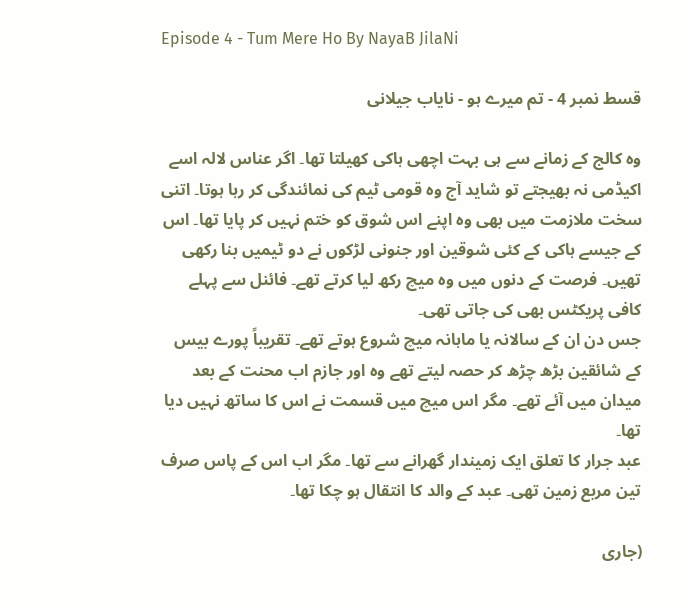Episode 4 - Tum Mere Ho By NayaB JilaNi

قسط نمبر 4 - تم میرے ہو - نایاب جیلانی

وہ کالج کے زمانے سے ہی بہت اچھی ہاکی کھیلتا تھا۔ اگر عناس لالہ اسے اکیڈمی نہ بھیجتے تو شاید آج وہ قومی ٹیم کی نمائندگی کر رہا ہوتا۔ اتنی سخت ملازمت میں بھی وہ اپنے اس شوق کو ختم نہیں کر پایا تھا۔ اس کے جیسے ہاکی کے کئی شوقین اور جنونی لڑکوں نے دو ٹیمیں بنا رکھی تھیں۔ فرصت کے دنوں میں وہ میچ رکھ لیا کرتے تھے۔ فائنل سے پہلے کافی پریکٹس بھی کی جاتی تھی۔
جس دن ان کے سالانہ یا ماہانہ میچ شروع ہوتے تھے۔ تقریباً پورے بیس کے شائقین بڑھ چڑھ کر حصہ لیتے تھے وہ اور جازم اب محنت کے بعد میدان میں آئے تھے۔ مگر اس میچ میں قسمت نے اس کا ساتھ نہیں دیا تھا۔
عبد جرار کا تعلق ایک زمیندار گھرانے سے تھا۔ مگر اب اس کے پاس صرف تین مربع زمین تھی۔ عبد کے والد کا انتقال ہو چکا تھا۔

(جاری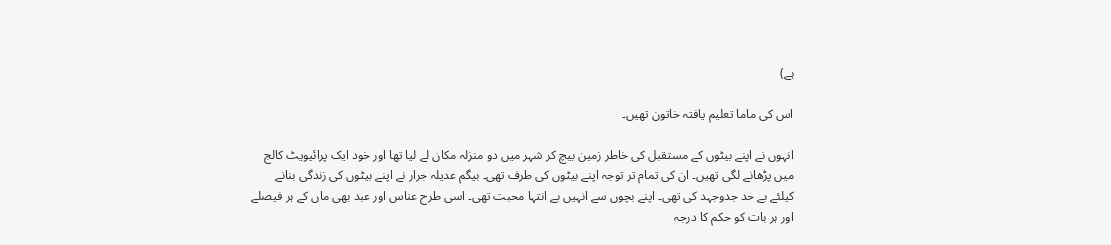ہے)

اس کی ماما تعلیم یافتہ خاتون تھیں۔

انہوں نے اپنے بیٹوں کے مستقبل کی خاطر زمین بیچ کر شہر میں دو منزلہ مکان لے لیا تھا اور خود ایک پرائیویٹ کالج میں پڑھانے لگی تھیں۔ ان کی تمام تر توجہ اپنے بیٹوں کی طرف تھی۔ بیگم عدیلہ جرار نے اپنے بیٹوں کی زندگی بنانے کیلئے بے حد جدوجہد کی تھی۔ اپنے بچوں سے انہیں بے انتہا محبت تھی۔ اسی طرح عناس اور عبد بھی ماں کے ہر فیصلے اور ہر بات کو حکم کا درجہ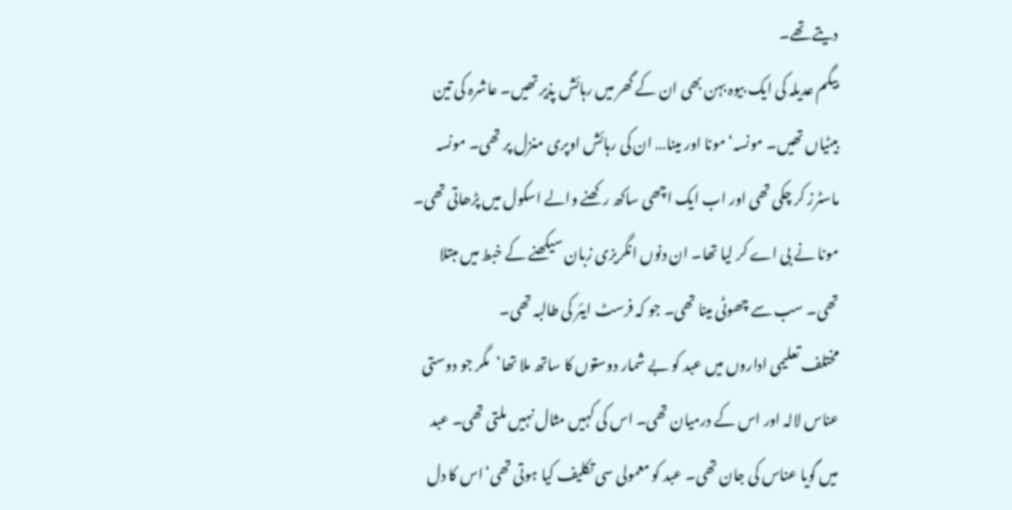دیتے تھے۔
بیگم عدیلہ کی ایک بیوہ بہن بھی ان کے گھر میں رہائش پذیر تھیں۔ عاشرہ کی تین بیٹیاں تھیں۔ مونسہ‘مونا اور مینا… ان کی رہائش اوپری منزل پر تھی۔ مونسہ ماسٹرز کر چکی تھی اور اب ایک اچھی ساکھ رکھنے والے اسکول میں پڑھاتی تھی۔ مونا نے بی اے کر لیا تھا۔ ان دنوں انگریزی زبان سیکھنے کے خبط میں مبتلا تھی۔ سب سے چھوٹی مینا تھی۔ جو کہ فرسٹ ایئر کی طالبہ تھی۔
مختلف تعلیمی اداروں میں عبد کو بے شمار دوستوں کا ساتھ ملا تھا‘مگر جو دوستی عناس لالہ اور اس کے درمیان تھی۔ اس کی کہیں مثال نہیں ملتی تھی۔ عبد میں گویا عناس کی جان تھی۔ عبد کو معمولی سی تکلیف کیا ہوتی تھی‘اس کا دل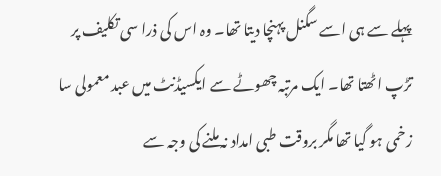پہلے سے ہی اسے سگنل پہنچا دیتا تھا۔ وہ اس کی ذرا سی تکلیف پر تڑپ اٹھتا تھا۔ ایک مرتبہ چھوٹے سے ایکسیڈنٹ میں عبد معمولی سا زخمی ہو گیا تھا مگر بروقت طبی امداد نہ ملنے کی وجہ سے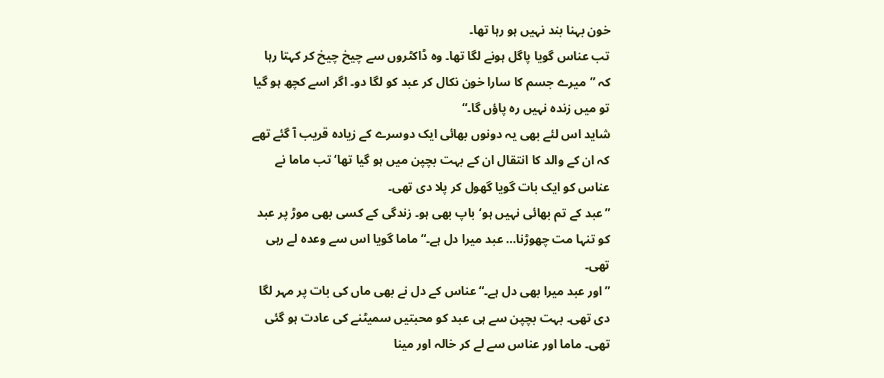خون بہنا بند نہیں ہو رہا تھا۔
تب عناس گویا پاگل ہونے لگا تھا۔ وہ ڈاکٹروں سے چیخ چیخ کر کہتا رہا کہ ”میرے جسم کا سارا خون نکال کر عبد کو لگا دو۔ اگر اسے کچھ ہو گیا تو میں زندہ نہیں رہ پاؤں گا۔“
شاید اس لئے بھی یہ دونوں بھائی ایک دوسرے کے زیادہ قریب آ گئے تھے کہ ان کے والد کا انتقال ان کے بہت بچپن میں ہو گیا تھا‘تب ماما نے عناس کو ایک بات گویا گھول کر پلا دی تھی۔
”عبد کے تم بھائی نہیں ہو‘باپ بھی ہو۔ زندگی کے کسی بھی موڑ پر عبد کو تنہا مت چھوڑنا… عبد میرا دل ہے۔“ ماما گویا اس سے وعدہ لے رہی تھی۔
”اور عبد میرا بھی دل ہے۔“ عناس کے دل نے بھی ماں کی بات پر مہر لگا دی تھی۔ بہت بچپن سے ہی عبد کو محبتیں سمیٹنے کی عادت ہو گئی تھی۔ ماما اور عناس سے لے کر خالہ اور مینا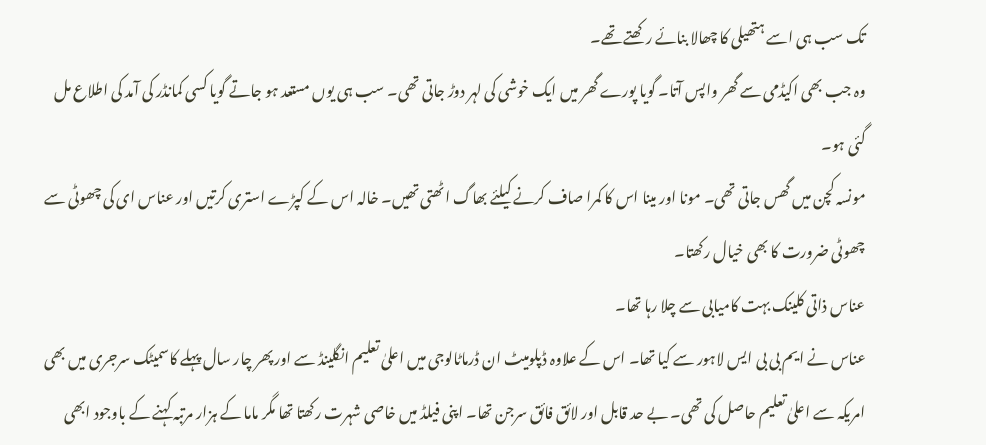تک سب ہی اسے ہتھیلی کا چھالا بنائے رکھتے تھے۔
وہ جب بھی اکیڈمی سے گھر واپس آتا۔ گویا پورے گھر میں ایک خوشی کی لہر دوڑ جاتی تھی۔ سب ہی یوں مستعد ہو جاتے گویا کسی کمانڈر کی آمد کی اطلاع مل گئی ہو۔
مونسہ کچن میں گھس جاتی تھی۔ مونا اور مینا اس کا کمرا صاف کرنے کیلئے بھاگ اٹھتی تھیں۔ خالہ اس کے کپڑے استری کرتیں اور عناس ای کی چھوٹی سے چھوٹی ضرورت کا بھی خیال رکھتا۔
عناس ذاتی کلینک بہت کامیابی سے چلا رہا تھا۔
عناس نے ایم بی بی ایس لاہور سے کیا تھا۔ اس کے علاوہ ڈپلومیٹ ان ڈرماٹالوجی میں اعلیٰ تعلیم انگلینڈ سے اور پھر چار سال پہلے کاسمیٹک سرجری میں بھی امریکہ سے اعلیٰ تعلیم حاصل کی تھی۔ بے حد قابل اور لائق فائق سرجن تھا۔ اپنی فیلڈ میں خاصی شہرت رکھتا تھا مگر ماما کے ہزار مرتبہ کہنے کے باوجود ابھی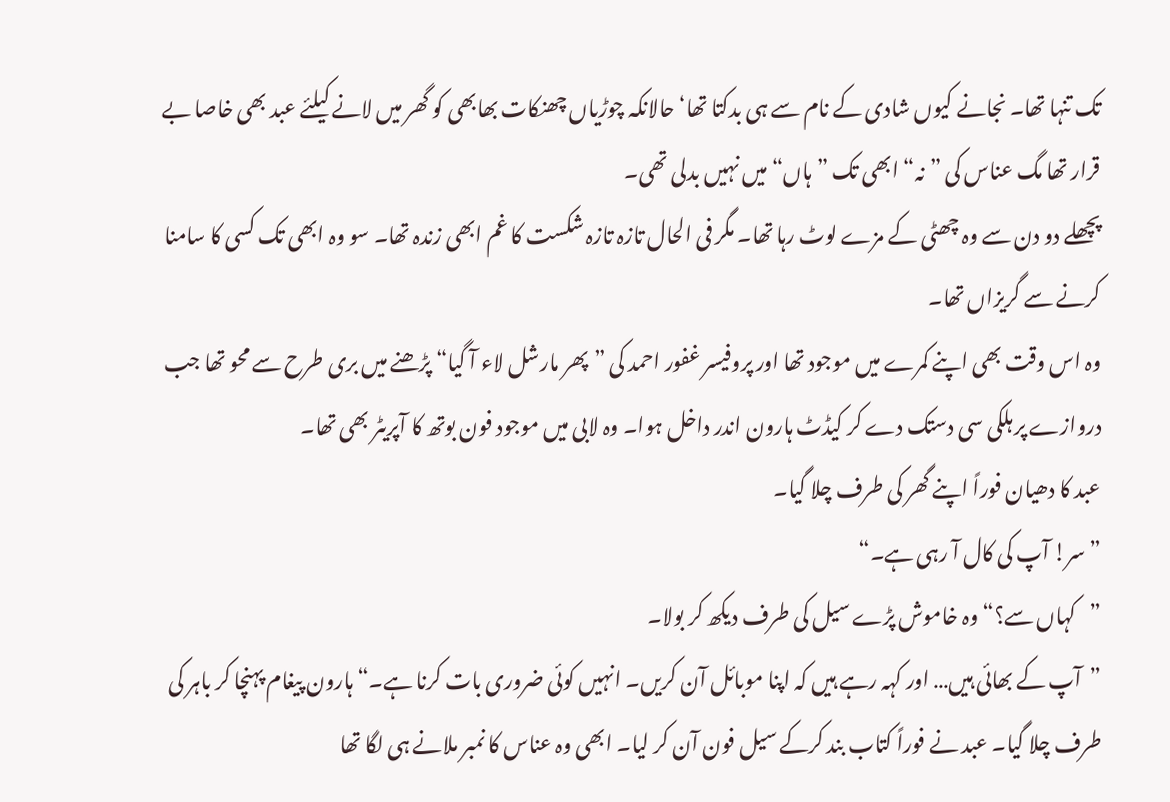تک تنہا تھا۔ نجانے کیوں شادی کے نام سے ہی بدکتا تھا‘حالانکہ چوڑیاں چھنکات بھابھی کو گھر میں لانے کیلئے عبد بھی خاصا بے قرار تھا مگ عناس کی ”نہ“ ابھی تک ”ہاں“ میں نہیں بدلی تھی۔
پچھلے دو دن سے وہ چھٹی کے مزے لوٹ رہا تھا۔ مگر فی الحال تازہ تازہ شکست کا غم ابھی زندہ تھا۔ سو وہ ابھی تک کسی کا سامنا کرنے سے گریزاں تھا۔
وہ اس وقت بھی اپنے کمرے میں موجود تھا اور پروفیسر غفور احمد کی ”پھر مارشل لاء آ گیا“ پڑھنے میں بری طرح سے محو تھا جب دروازے پر ہلکی سی دستک دے کر کیڈٹ ہارون اندر داخل ہوا۔ وہ لابی میں موجود فون بوتھ کا آپریٹر بھی تھا۔
عبد کا دھیان فوراً اپنے گھر کی طرف چلا گیا۔
”سر! آپ کی کال آ رہی ہے۔“
”کہاں سے؟“ وہ خاموش پڑے سیل کی طرف دیکھ کر بولا۔
”آپ کے بھائی ہیں… اور کہہ رہے ہیں کہ اپنا موبائل آن کریں۔ انہیں کوئی ضروری بات کرنا ہے۔“ ہارون پیغام پہنچا کر باہر کی طرف چلا گیا۔ عبد نے فوراً کتاب بند کرکے سیل فون آن کر لیا۔ ابھی وہ عناس کا نمبر ملانے ہی لگا تھا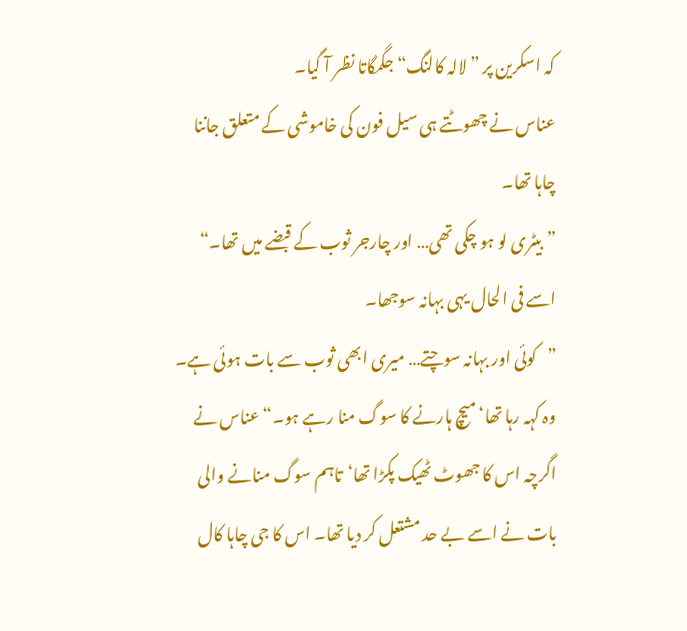کہ اسکرین پر ”لالہ کالنگ“ جگمگاتا نظر آ گیا۔
عناس نے چھوٹتے ہی سیل فون کی خاموشی کے متعلق جاننا چاہا تھا۔
”بیٹری لو ہو چکی تھی… اور چارجر ثوب کے قبضے میں تھا۔“ اسے فی الحال یہی بہانہ سوجھا۔
”کوئی اور بہانہ سوچتے… میری ابھی ثوب سے بات ہوئی ہے۔ وہ کہہ رہا تھا‘میچ ہارنے کا سوگ منا رہے ہو۔“ عناس نے اگرچہ اس کا جھوٹ ٹھیک پکڑا تھا‘تاہم سوگ منانے والی بات نے اسے بے حد مشتعل کر دیا تھا۔ اس کا جی چاہا کال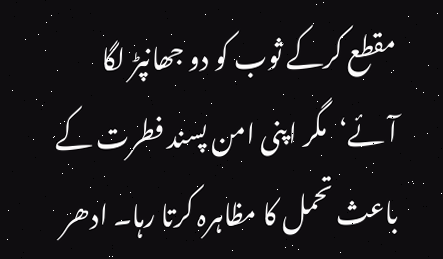مقطع کرکے ثوب کو دو جھانپڑ لگا آئے‘مگر اپنی امن پسند فطرت کے باعث تحمل کا مظاہرہ کرتا رہا۔ ادھر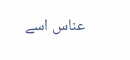عناس اسے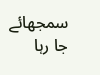سمجھائے جا رہا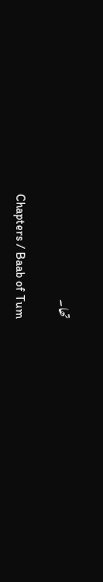تھا۔

Chapters / Baab of Tum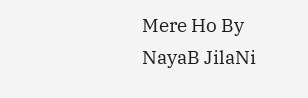Mere Ho By NayaB JilaNi